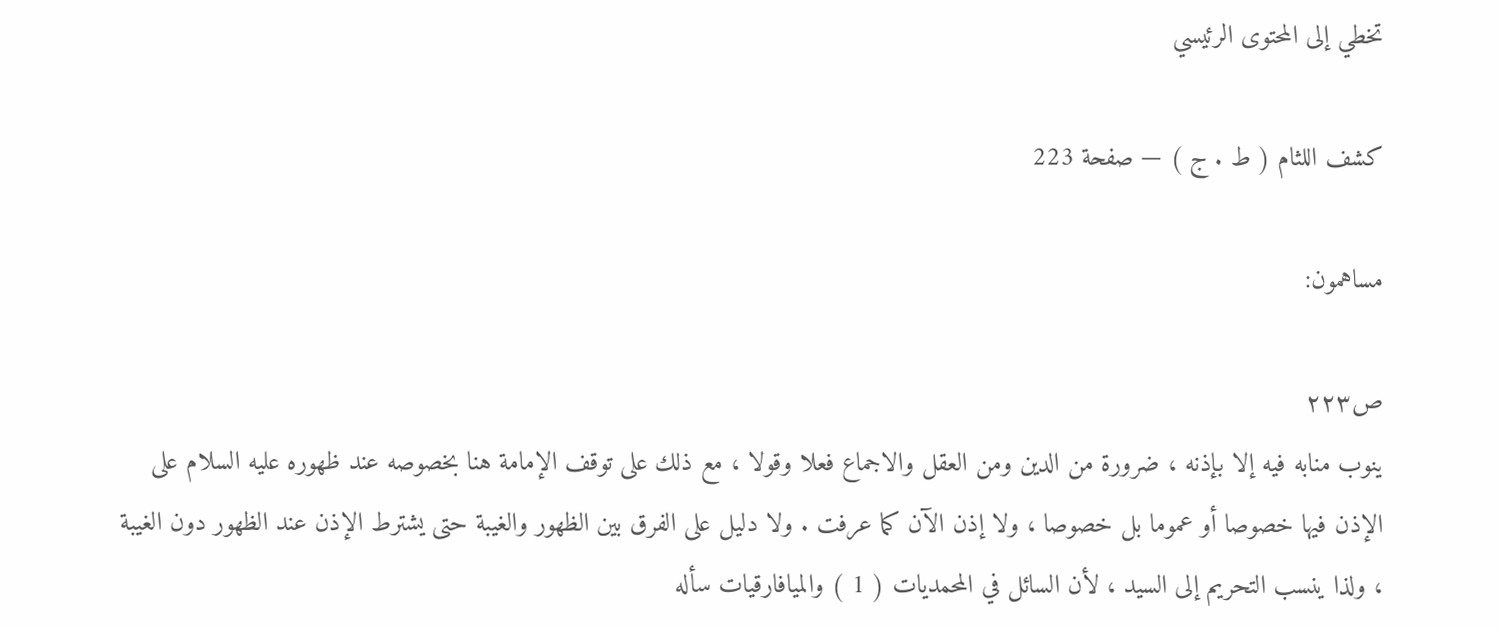تخطي إلى المحتوى الرئيسي

كشف اللثام ( ط . ج ) — صفحة 223

مساهمون:

ص٢٢٣
ينوب منابه فيه إلا بإذنه ، ضرورة من الدين ومن العقل والاجماع فعلا وقولا ، مع ذلك على توقف الإمامة هنا بخصوصه عند ظهوره عليه السلام على الإذن فيها خصوصا أو عموما بل خصوصا ، ولا إذن الآن كما عرفت . ولا دليل على الفرق بين الظهور والغيبة حتى يشترط الإذن عند الظهور دون الغيبة ، ولذا ينسب التحريم إلى السيد ، لأن السائل في المحمديات ( 1 ) والميافارقيات سأله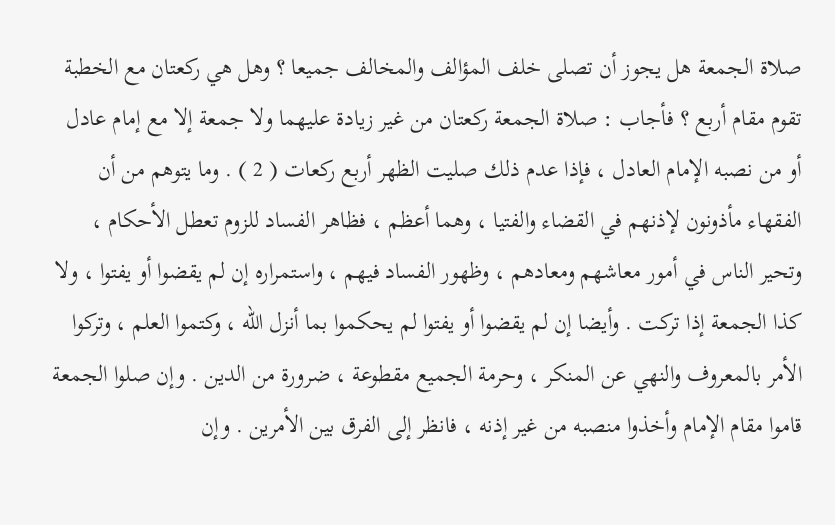صلاة الجمعة هل يجوز أن تصلى خلف المؤالف والمخالف جميعا ؟ وهل هي ركعتان مع الخطبة تقوم مقام أربع ؟ فأجاب : صلاة الجمعة ركعتان من غير زيادة عليهما ولا جمعة إلا مع إمام عادل أو من نصبه الإمام العادل ، فإذا عدم ذلك صليت الظهر أربع ركعات ( 2 ) . وما يتوهم من أن الفقهاء مأذونون لإذنهم في القضاء والفتيا ، وهما أعظم ، فظاهر الفساد للزوم تعطل الأحكام ، وتحير الناس في أمور معاشهم ومعادهم ، وظهور الفساد فيهم ، واستمراره إن لم يقضوا أو يفتوا ، ولا كذا الجمعة إذا تركت . وأيضا إن لم يقضوا أو يفتوا لم يحكموا بما أنزل الله ، وكتموا العلم ، وتركوا الأمر بالمعروف والنهي عن المنكر ، وحرمة الجميع مقطوعة ، ضرورة من الدين . وإن صلوا الجمعة قاموا مقام الإمام وأخذوا منصبه من غير إذنه ، فانظر إلى الفرق بين الأمرين . وإن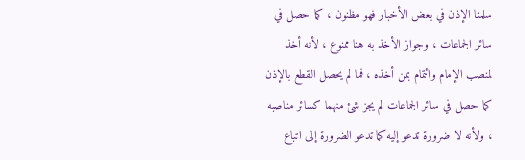سلمنا الإذن في بعض الأخبار فهو مظنون ، كما حصل في سائر الجماعات ، وجواز الأخذ به هنا ممنوع ، لأنه أخذ لمنصب الإمام وائتمام بمن أخذه ، فما لم يحصل القطع بالإذن كما حصل في سائر الجماعات لم يجز شئ منهما كسائر مناصبه ، ولأنه لا ضرورة تدعو إليه كما تدعو الضرورة إلى اتباع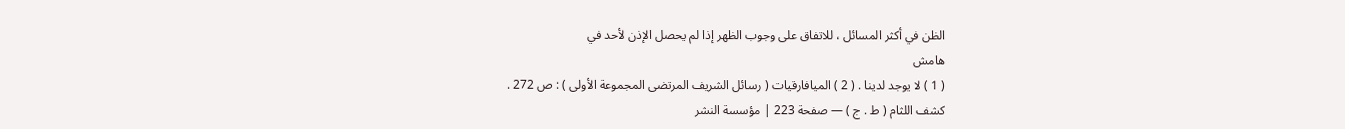الظن في أكثر المسائل ، للاتفاق على وجوب الظهر إذا لم يحصل الإذن لأحد في
هامش
( 1 ) لا يوجد لدينا . ( 2 ) الميافارقيات ( رسائل الشريف المرتضى المجموعة الأولى ) : ص 272 .
كشف اللثام ( ط . ج ) — صفحة 223 | مؤسسة النشر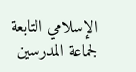الإسلامي التابعة لجماعة المدرسين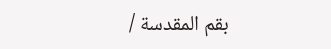بقم المقدسة /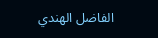الفاضل الهندي